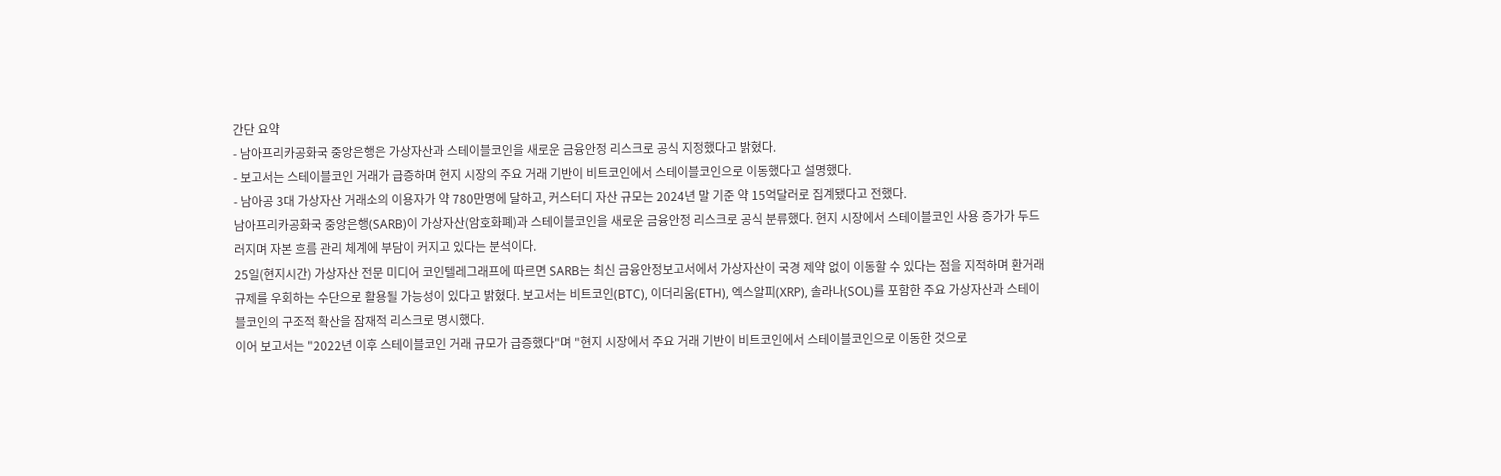간단 요약
- 남아프리카공화국 중앙은행은 가상자산과 스테이블코인을 새로운 금융안정 리스크로 공식 지정했다고 밝혔다.
- 보고서는 스테이블코인 거래가 급증하며 현지 시장의 주요 거래 기반이 비트코인에서 스테이블코인으로 이동했다고 설명했다.
- 남아공 3대 가상자산 거래소의 이용자가 약 780만명에 달하고, 커스터디 자산 규모는 2024년 말 기준 약 15억달러로 집계됐다고 전했다.
남아프리카공화국 중앙은행(SARB)이 가상자산(암호화폐)과 스테이블코인을 새로운 금융안정 리스크로 공식 분류했다. 현지 시장에서 스테이블코인 사용 증가가 두드러지며 자본 흐름 관리 체계에 부담이 커지고 있다는 분석이다.
25일(현지시간) 가상자산 전문 미디어 코인텔레그래프에 따르면 SARB는 최신 금융안정보고서에서 가상자산이 국경 제약 없이 이동할 수 있다는 점을 지적하며 환거래 규제를 우회하는 수단으로 활용될 가능성이 있다고 밝혔다. 보고서는 비트코인(BTC), 이더리움(ETH), 엑스알피(XRP), 솔라나(SOL)를 포함한 주요 가상자산과 스테이블코인의 구조적 확산을 잠재적 리스크로 명시했다.
이어 보고서는 "2022년 이후 스테이블코인 거래 규모가 급증했다"며 "현지 시장에서 주요 거래 기반이 비트코인에서 스테이블코인으로 이동한 것으로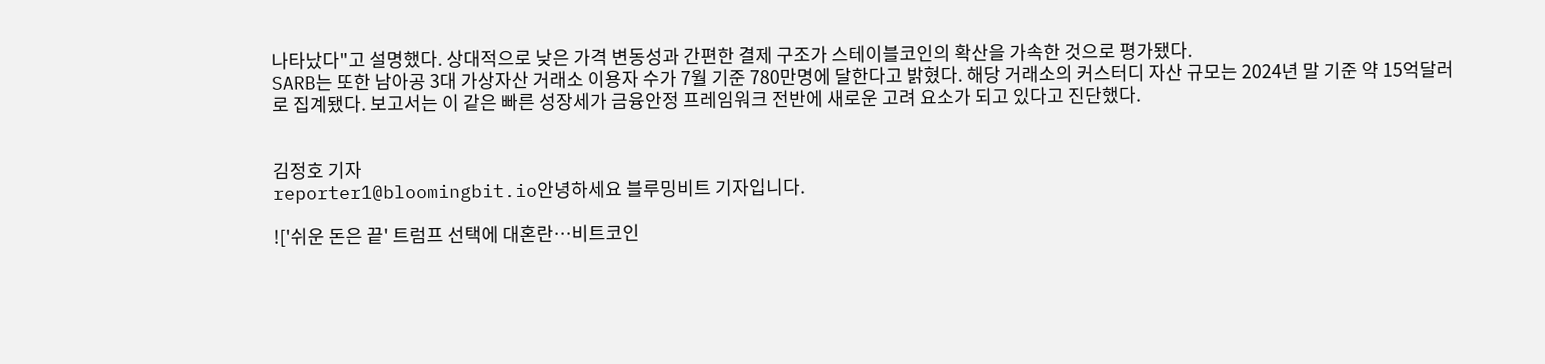나타났다"고 설명했다. 상대적으로 낮은 가격 변동성과 간편한 결제 구조가 스테이블코인의 확산을 가속한 것으로 평가됐다.
SARB는 또한 남아공 3대 가상자산 거래소 이용자 수가 7월 기준 780만명에 달한다고 밝혔다. 해당 거래소의 커스터디 자산 규모는 2024년 말 기준 약 15억달러로 집계됐다. 보고서는 이 같은 빠른 성장세가 금융안정 프레임워크 전반에 새로운 고려 요소가 되고 있다고 진단했다.


김정호 기자
reporter1@bloomingbit.io안녕하세요 블루밍비트 기자입니다.

!['쉬운 돈은 끝' 트럼프 선택에 대혼란…비트코인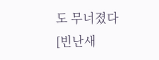도 무너졌다 [빈난새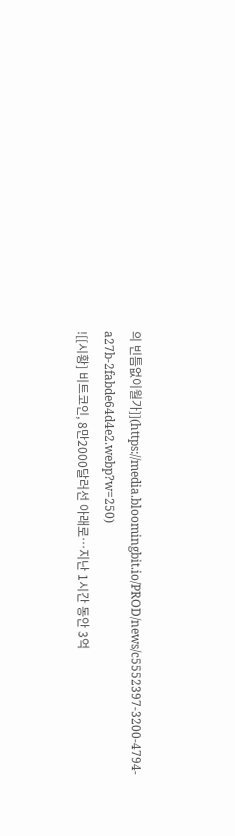의 빈틈없이월가]](https://media.bloomingbit.io/PROD/news/c5552397-3200-4794-a27b-2fabde64d4e2.webp?w=250)
![[시황] 비트코인, 8만2000달러선 아래로…지난 1시간 동안 3억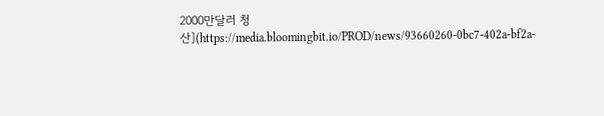2000만달러 청산](https://media.bloomingbit.io/PROD/news/93660260-0bc7-402a-bf2a-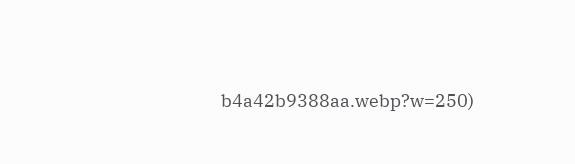b4a42b9388aa.webp?w=250)